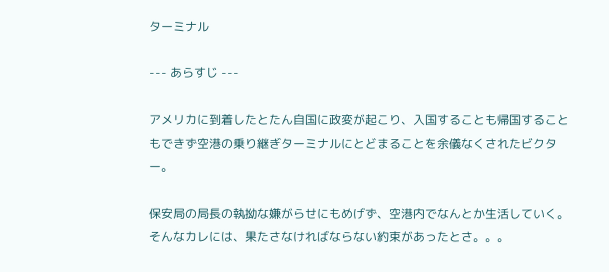ターミナル

--- あらすじ ---

アメリカに到着したとたん自国に政変が起こり、入国することも帰国することもできず空港の乗り継ぎターミナルにとどまることを余儀なくされたビクター。

保安局の局長の執拗な嫌がらせにもめげず、空港内でなんとか生活していく。そんなカレには、果たさなければならない約束があったとさ。。。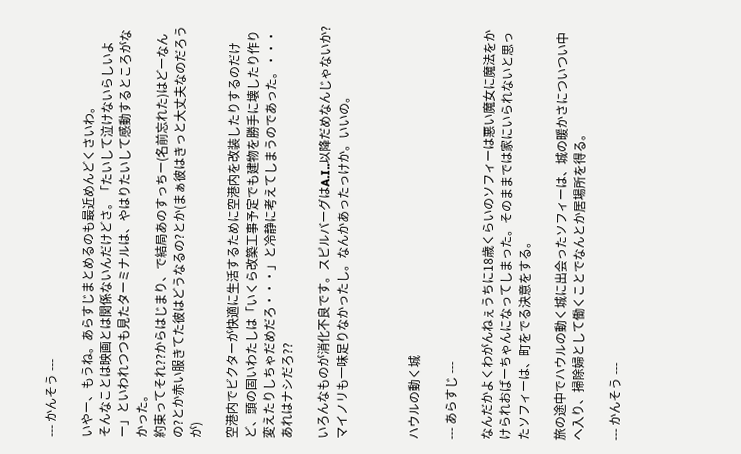--- かんそう ---

いやー、もうね。あらすじまとめるのも最近めんどくさいわ。
そんなことは映画とは関係ないんだけどさ。「たいして泣けないらしいよー」といわれつつも見たターミナルは、やはりたいして感動するところがなかった。
約束ってそれ??からはじまり、で結局あのすっちー(名前忘れた)はどーなんの?とか赤い服きてた彼はどうなるの?とか(まぁ彼はきっと大丈夫なのだろうが)

空港内でビクターが快適に生活するために空港内を改装したりするのだけど、頭の固いわたしは「いくら改築工事予定でも建物を勝手に壊したり作り変えたりしちゃだめだろ・・・」と冷静に考えてしまうのであった。・・・あれはナシだろ??

いろんなものが消化不良です。スピルバーグはA.I..以降だめなんじゃないか?マイノリも一味足りなかったし。なんかあったっけか。いいの。



ハウルの動く城

--- あらすじ ---

なんだかよくわがんねぇうちに18歳くらいのソフィーは悪い魔女に魔法をかけられおばーちゃんになってしまった。そのままでは家にいられないと思ったソフィーは、町をでる決意をする。

旅の途中でハウルの動く城に出会ったソフィーは、城の暖かさについつい中へ入り、掃除婦として働くことでなんとか居場所を得る。

--- かんそう ---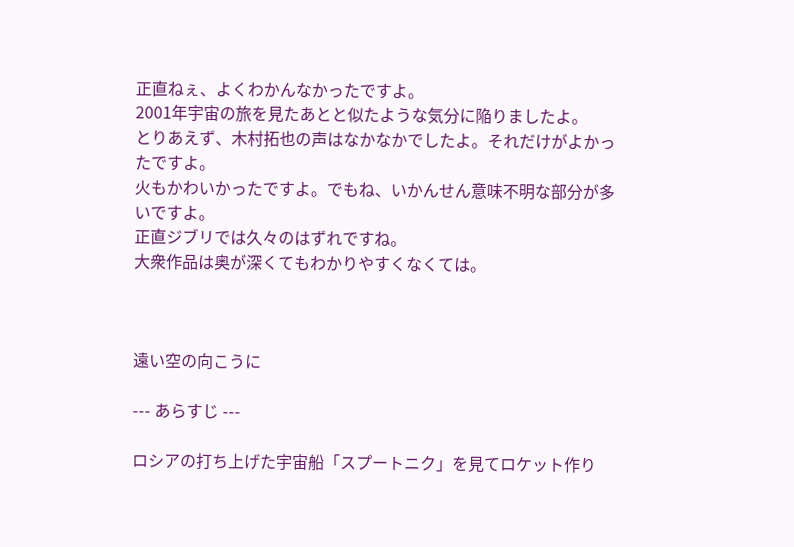正直ねぇ、よくわかんなかったですよ。
2001年宇宙の旅を見たあとと似たような気分に陥りましたよ。
とりあえず、木村拓也の声はなかなかでしたよ。それだけがよかったですよ。
火もかわいかったですよ。でもね、いかんせん意味不明な部分が多いですよ。
正直ジブリでは久々のはずれですね。
大衆作品は奥が深くてもわかりやすくなくては。



遠い空の向こうに

--- あらすじ ---

ロシアの打ち上げた宇宙船「スプートニク」を見てロケット作り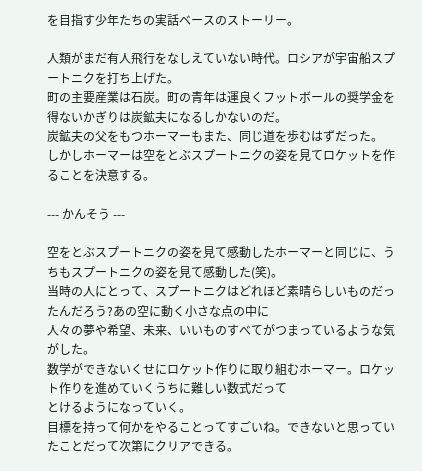を目指す少年たちの実話ベースのストーリー。

人類がまだ有人飛行をなしえていない時代。ロシアが宇宙船スプートニクを打ち上げた。
町の主要産業は石炭。町の青年は運良くフットボールの奨学金を得ないかぎりは炭鉱夫になるしかないのだ。
炭鉱夫の父をもつホーマーもまた、同じ道を歩むはずだった。
しかしホーマーは空をとぶスプートニクの姿を見てロケットを作ることを決意する。

--- かんそう ---

空をとぶスプートニクの姿を見て感動したホーマーと同じに、うちもスプートニクの姿を見て感動した(笑)。
当時の人にとって、スプートニクはどれほど素晴らしいものだったんだろう?あの空に動く小さな点の中に
人々の夢や希望、未来、いいものすべてがつまっているような気がした。
数学ができないくせにロケット作りに取り組むホーマー。ロケット作りを進めていくうちに難しい数式だって
とけるようになっていく。
目標を持って何かをやることってすごいね。できないと思っていたことだって次第にクリアできる。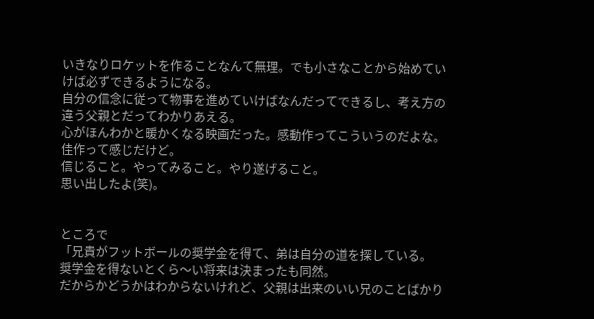いきなりロケットを作ることなんて無理。でも小さなことから始めていけば必ずできるようになる。
自分の信念に従って物事を進めていけばなんだってできるし、考え方の違う父親とだってわかりあえる。
心がほんわかと暖かくなる映画だった。感動作ってこういうのだよな。佳作って感じだけど。
信じること。やってみること。やり遂げること。
思い出したよ(笑)。


ところで
「兄貴がフットボールの奨学金を得て、弟は自分の道を探している。
奨学金を得ないとくら〜い将来は決まったも同然。
だからかどうかはわからないけれど、父親は出来のいい兄のことばかり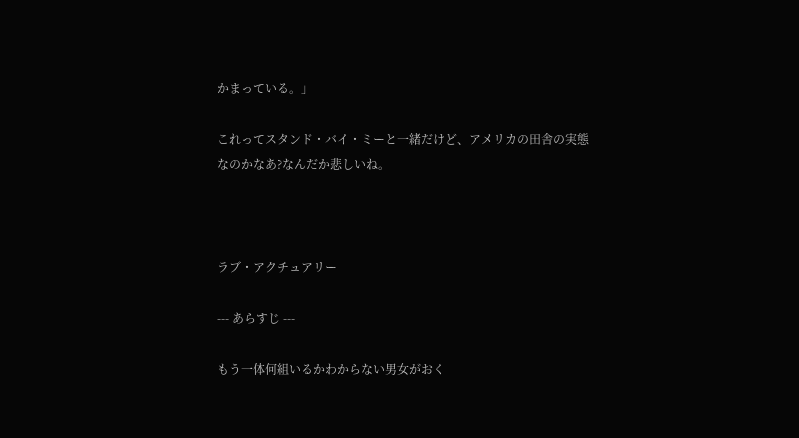かまっている。」

これってスタンド・バイ・ミーと一緒だけど、アメリカの田舎の実態なのかなあ?なんだか悲しいね。



ラブ・アクチュアリー

--- あらすじ ---

もう一体何組いるかわからない男女がおく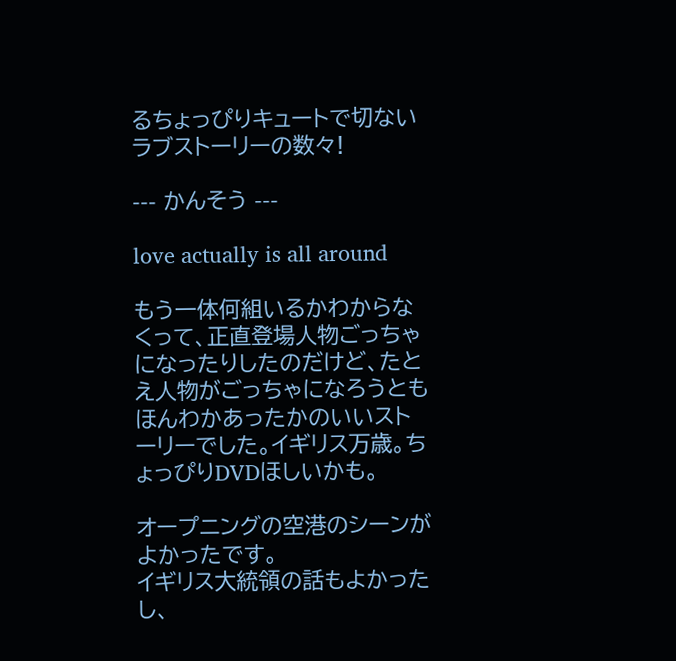るちょっぴりキュートで切ないラブストーリーの数々!

--- かんそう ---

love actually is all around

もう一体何組いるかわからなくって、正直登場人物ごっちゃになったりしたのだけど、たとえ人物がごっちゃになろうともほんわかあったかのいいストーリーでした。イギリス万歳。ちょっぴりDVDほしいかも。

オープニングの空港のシーンがよかったです。
イギリス大統領の話もよかったし、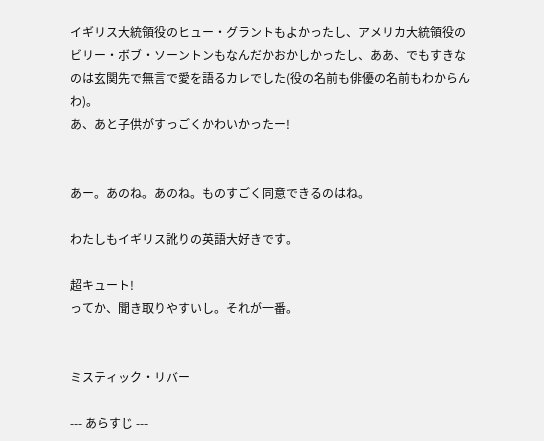イギリス大統領役のヒュー・グラントもよかったし、アメリカ大統領役のビリー・ボブ・ソーントンもなんだかおかしかったし、ああ、でもすきなのは玄関先で無言で愛を語るカレでした(役の名前も俳優の名前もわからんわ)。
あ、あと子供がすっごくかわいかったー!


あー。あのね。あのね。ものすごく同意できるのはね。

わたしもイギリス訛りの英語大好きです。

超キュート!
ってか、聞き取りやすいし。それが一番。


ミスティック・リバー

--- あらすじ ---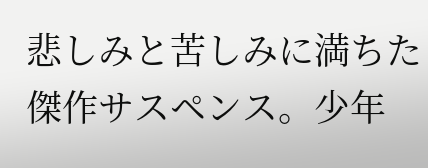悲しみと苦しみに満ちた傑作サスペンス。少年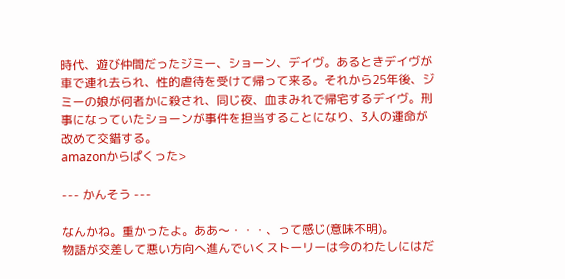時代、遊び仲間だったジミー、ショーン、デイヴ。あるときデイヴが車で連れ去られ、性的虐待を受けて帰って来る。それから25年後、ジミーの娘が何者かに殺され、同じ夜、血まみれで帰宅するデイヴ。刑事になっていたショーンが事件を担当することになり、3人の運命が改めて交錯する。
amazonからぱくった>

--- かんそう ---

なんかね。重かったよ。ああ〜・・・、って感じ(意味不明)。
物語が交差して悪い方向へ進んでいくストーリーは今のわたしにはだ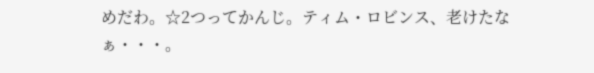めだわ。☆2つってかんじ。ティム・ロビンス、老けたなぁ・・・。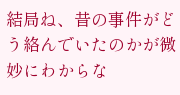結局ね、昔の事件がどう絡んでいたのかが微妙にわからな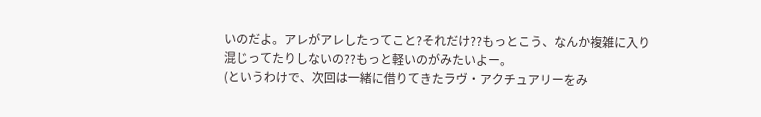いのだよ。アレがアレしたってこと?それだけ??もっとこう、なんか複雑に入り混じってたりしないの??もっと軽いのがみたいよー。
(というわけで、次回は一緒に借りてきたラヴ・アクチュアリーをみ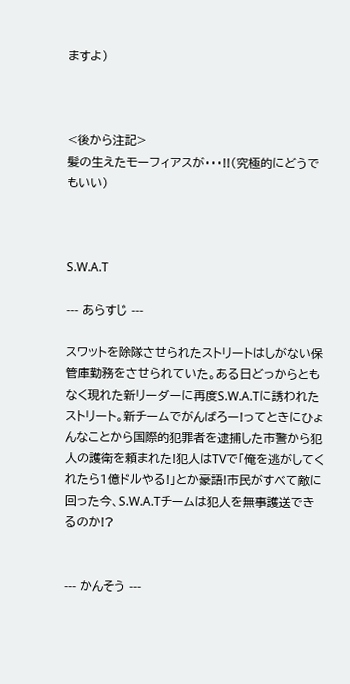ますよ)



<後から注記>
髪の生えたモーフィアスが・・・!!(究極的にどうでもいい)



S.W.A.T

--- あらすじ ---

スワットを除隊させられたストリートはしがない保管庫勤務をさせられていた。ある日どっからともなく現れた新リーダーに再度S.W.A.Tに誘われたストリート。新チームでがんばろー!ってときにひょんなことから国際的犯罪者を逮捕した市警から犯人の護衛を頼まれた!犯人はTVで「俺を逃がしてくれたら1億ドルやる!」とか豪語!市民がすべて敵に回った今、S.W.A.Tチームは犯人を無事護送できるのか!?


--- かんそう ---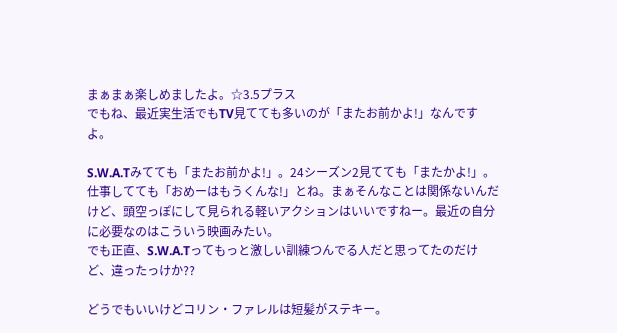まぁまぁ楽しめましたよ。☆3.5プラス
でもね、最近実生活でもTV見てても多いのが「またお前かよ!」なんですよ。

S.W.A.Tみてても「またお前かよ!」。24シーズン2見てても「またかよ!」。仕事してても「おめーはもうくんな!」とね。まぁそんなことは関係ないんだけど、頭空っぽにして見られる軽いアクションはいいですねー。最近の自分に必要なのはこういう映画みたい。
でも正直、S.W.A.Tってもっと激しい訓練つんでる人だと思ってたのだけど、違ったっけか??

どうでもいいけどコリン・ファレルは短髪がステキー。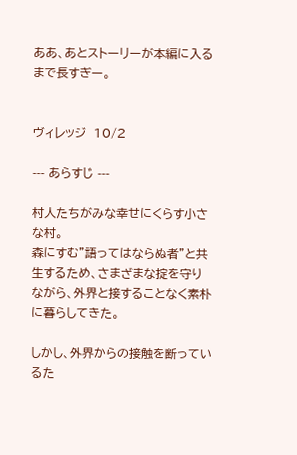ああ、あとストーリーが本編に入るまで長すぎー。


ヴィレッジ  10/2

--- あらすじ ---

村人たちがみな幸せにくらす小さな村。
森にすむ"語ってはならぬ者"と共生するため、さまざまな掟を守りながら、外界と接することなく素朴に暮らしてきた。

しかし、外界からの接触を断っているた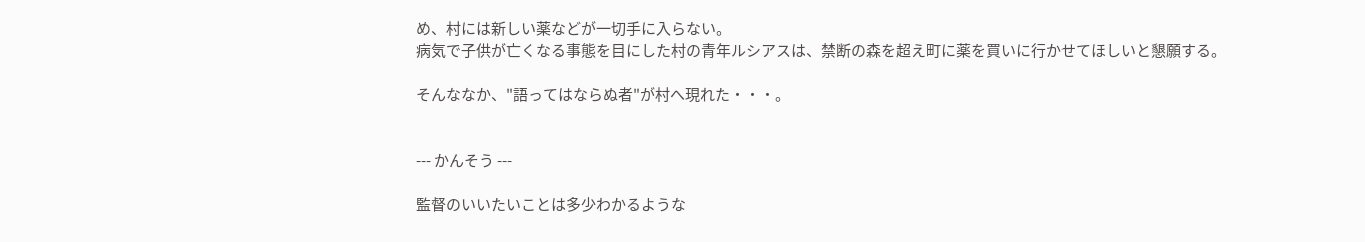め、村には新しい薬などが一切手に入らない。
病気で子供が亡くなる事態を目にした村の青年ルシアスは、禁断の森を超え町に薬を買いに行かせてほしいと懇願する。

そんななか、"語ってはならぬ者"が村へ現れた・・・。


--- かんそう ---

監督のいいたいことは多少わかるような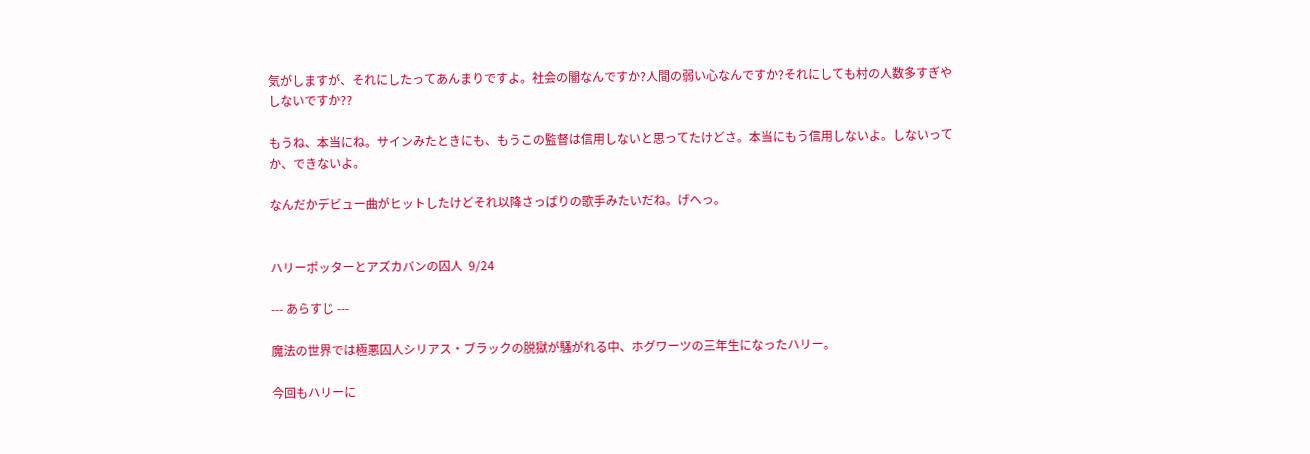気がしますが、それにしたってあんまりですよ。社会の闇なんですか?人間の弱い心なんですか?それにしても村の人数多すぎやしないですか??

もうね、本当にね。サインみたときにも、もうこの監督は信用しないと思ってたけどさ。本当にもう信用しないよ。しないってか、できないよ。

なんだかデビュー曲がヒットしたけどそれ以降さっぱりの歌手みたいだね。げへっ。


ハリーポッターとアズカバンの囚人  9/24

--- あらすじ ---

魔法の世界では極悪囚人シリアス・ブラックの脱獄が騒がれる中、ホグワーツの三年生になったハリー。

今回もハリーに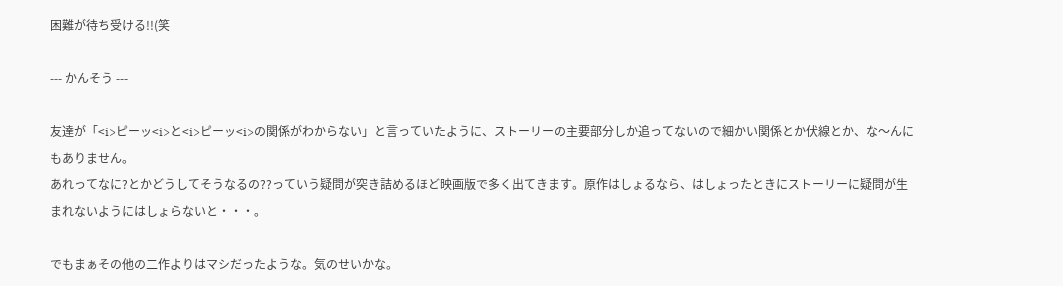困難が待ち受ける!!(笑

--- かんそう ---

友達が「<i>ピーッ<i>と<i>ピーッ<i>の関係がわからない」と言っていたように、ストーリーの主要部分しか追ってないので細かい関係とか伏線とか、な〜んにもありません。
あれってなに?とかどうしてそうなるの??っていう疑問が突き詰めるほど映画版で多く出てきます。原作はしょるなら、はしょったときにストーリーに疑問が生まれないようにはしょらないと・・・。

でもまぁその他の二作よりはマシだったような。気のせいかな。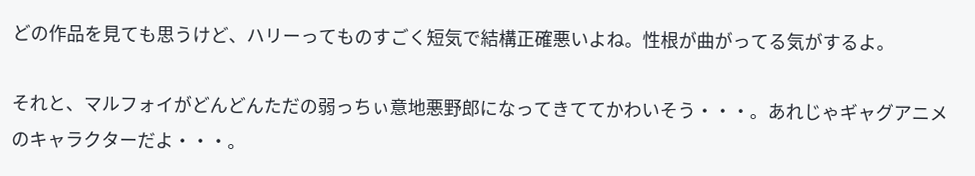どの作品を見ても思うけど、ハリーってものすごく短気で結構正確悪いよね。性根が曲がってる気がするよ。

それと、マルフォイがどんどんただの弱っちぃ意地悪野郎になってきててかわいそう・・・。あれじゃギャグアニメのキャラクターだよ・・・。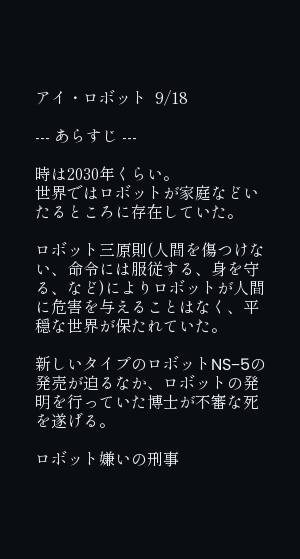アイ・ロボット  9/18

--- あらすじ ---

時は2030年くらい。
世界ではロボットが家庭などいたるところに存在していた。

ロボット三原則(人間を傷つけない、命令には服従する、身を守る、など)によりロボットが人間に危害を与えることはなく、平穏な世界が保たれていた。

新しいタイプのロボットNS−5の発売が迫るなか、ロボットの発明を行っていた博士が不審な死を遂げる。

ロボット嫌いの刑事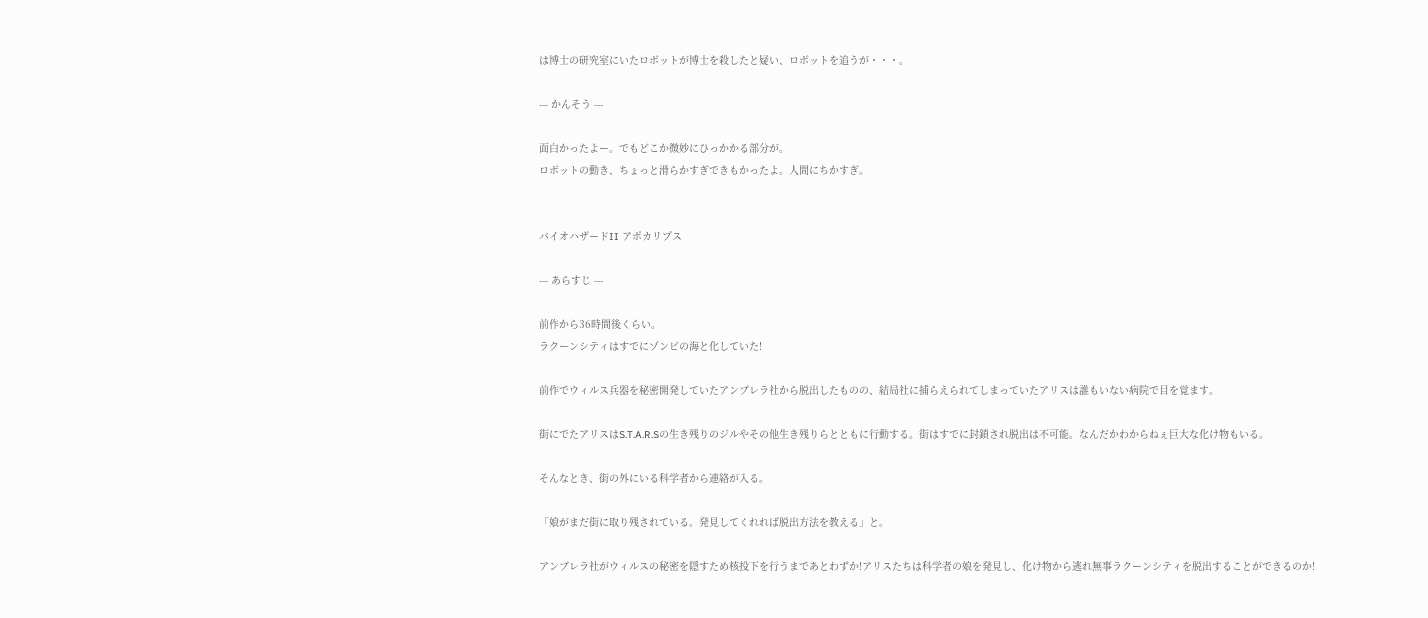は博士の研究室にいたロボットが博士を殺したと疑い、ロボットを追うが・・・。

--- かんそう ---

面白かったよー。でもどこか微妙にひっかかる部分が。
ロボットの動き、ちょっと滑らかすぎできもかったよ。人間にちかすぎ。


バイオハザードII アポカリプス

--- あらすじ ---

前作から36時間後くらい。
ラクーンシティはすでにゾンビの海と化していた!

前作でウィルス兵器を秘密開発していたアンブレラ社から脱出したものの、結局社に捕らえられてしまっていたアリスは誰もいない病院で目を覚ます。

街にでたアリスはS.T.A.R.Sの生き残りのジルやその他生き残りらとともに行動する。街はすでに封鎖され脱出は不可能。なんだかわからねぇ巨大な化け物もいる。

そんなとき、街の外にいる科学者から連絡が入る。

「娘がまだ街に取り残されている。発見してくれれば脱出方法を教える」と。

アンブレラ社がウィルスの秘密を隠すため核投下を行うまであとわずか!アリスたちは科学者の娘を発見し、化け物から逃れ無事ラクーンシティを脱出することができるのか!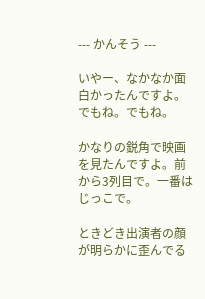--- かんそう ---

いやー、なかなか面白かったんですよ。でもね。でもね。

かなりの鋭角で映画を見たんですよ。前から3列目で。一番はじっこで。

ときどき出演者の顔が明らかに歪んでる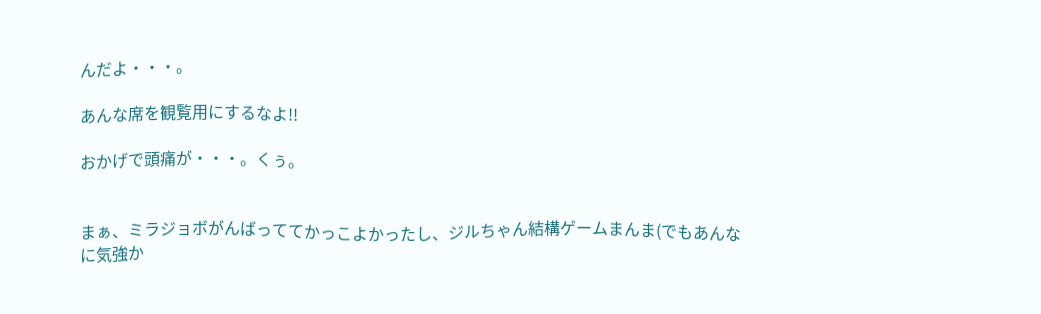んだよ・・・。

あんな席を観覧用にするなよ!!

おかげで頭痛が・・・。くぅ。


まぁ、ミラジョボがんばっててかっこよかったし、ジルちゃん結構ゲームまんま(でもあんなに気強か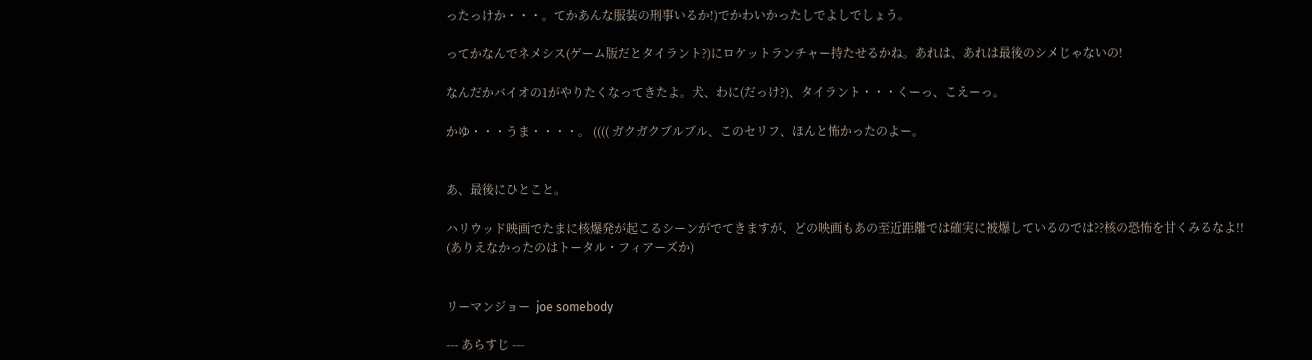ったっけか・・・。てかあんな服装の刑事いるか!)でかわいかったしでよしでしょう。

ってかなんでネメシス(ゲーム版だとタイラント?)にロケットランチャー持たせるかね。あれは、あれは最後のシメじゃないの!

なんだかバイオの1がやりたくなってきたよ。犬、わに(だっけ?)、タイラント・・・くーっ、こえーっ。

かゆ・・・うま・・・・。 (((( ガクガクブルブル、このセリフ、ほんと怖かったのよー。


あ、最後にひとこと。

ハリウッド映画でたまに核爆発が起こるシーンがでてきますが、どの映画もあの至近距離では確実に被爆しているのでは??核の恐怖を甘くみるなよ!!
(ありえなかったのはトータル・フィアーズか)


リーマンジョー  joe somebody

--- あらすじ ---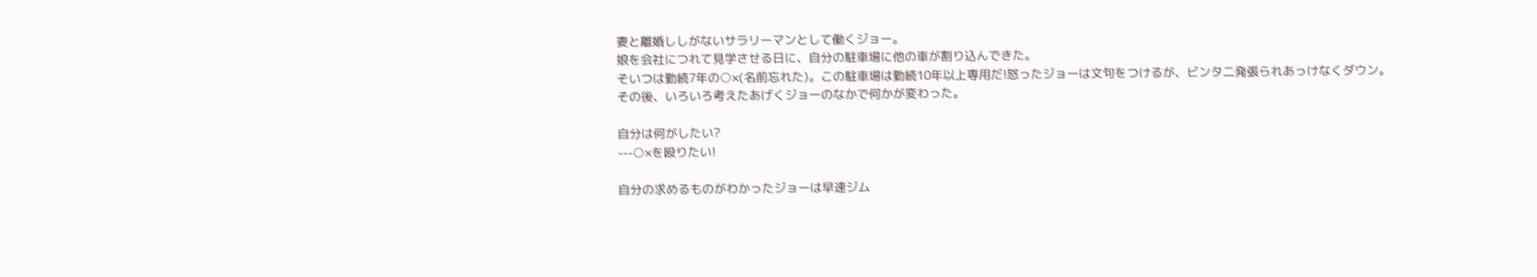妻と離婚ししがないサラリーマンとして働くジョー。
娘を会社につれて見学させる日に、自分の駐車場に他の車が割り込んできた。
そいつは勤続7年の○×(名前忘れた)。この駐車場は勤続10年以上専用だ!怒ったジョーは文句をつけるが、ビンタ二発張られあっけなくダウン。
その後、いろいろ考えたあげくジョーのなかで何かが変わった。

自分は何がしたい?
---○×を殴りたい!

自分の求めるものがわかったジョーは早速ジム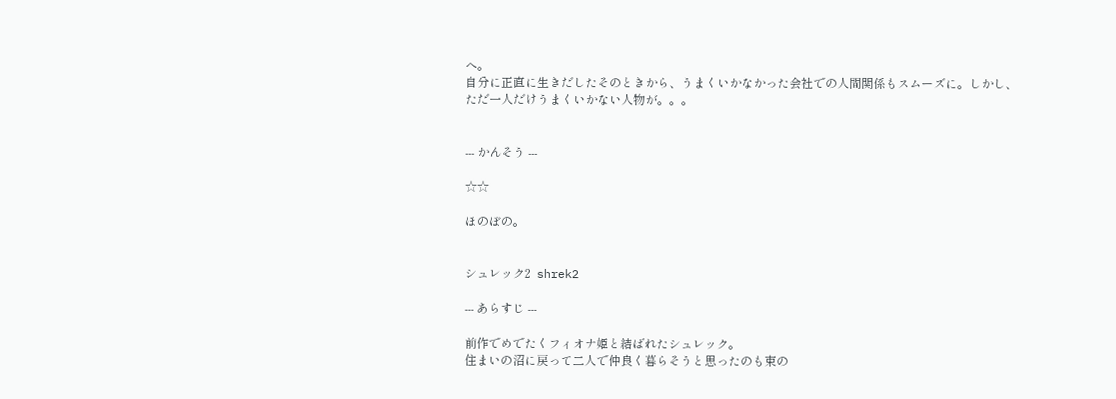へ。
自分に正直に生きだしたそのときから、うまくいかなかった会社での人間関係もスムーズに。しかし、ただ一人だけうまくいかない人物が。。。


--- かんそう ---

☆☆

ほのぼの。


シュレック2  shrek2

--- あらすじ ---

前作でめでたくフィオナ姫と結ばれたシュレック。
住まいの沼に戻って二人で仲良く暮らそうと思ったのも束の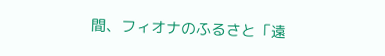間、フィオナのふるさと「遠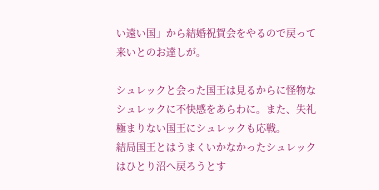い遠い国」から結婚祝賀会をやるので戻って来いとのお達しが。

シュレックと会った国王は見るからに怪物なシュレックに不快感をあらわに。また、失礼極まりない国王にシュレックも応戦。
結局国王とはうまくいかなかったシュレックはひとり沼へ戻ろうとす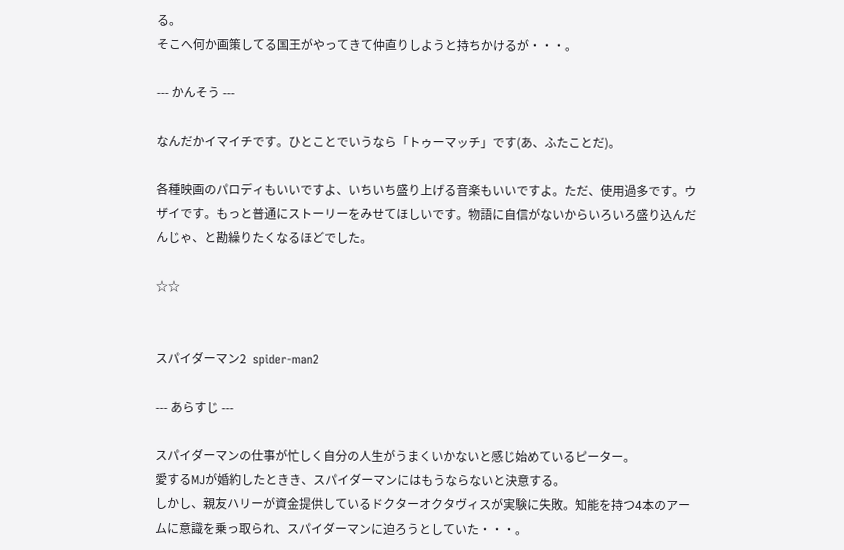る。
そこへ何か画策してる国王がやってきて仲直りしようと持ちかけるが・・・。

--- かんそう ---

なんだかイマイチです。ひとことでいうなら「トゥーマッチ」です(あ、ふたことだ)。

各種映画のパロディもいいですよ、いちいち盛り上げる音楽もいいですよ。ただ、使用過多です。ウザイです。もっと普通にストーリーをみせてほしいです。物語に自信がないからいろいろ盛り込んだんじゃ、と勘繰りたくなるほどでした。

☆☆


スパイダーマン2  spider-man2

--- あらすじ ---

スパイダーマンの仕事が忙しく自分の人生がうまくいかないと感じ始めているピーター。
愛するMJが婚約したときき、スパイダーマンにはもうならないと決意する。
しかし、親友ハリーが資金提供しているドクターオクタヴィスが実験に失敗。知能を持つ4本のアームに意識を乗っ取られ、スパイダーマンに迫ろうとしていた・・・。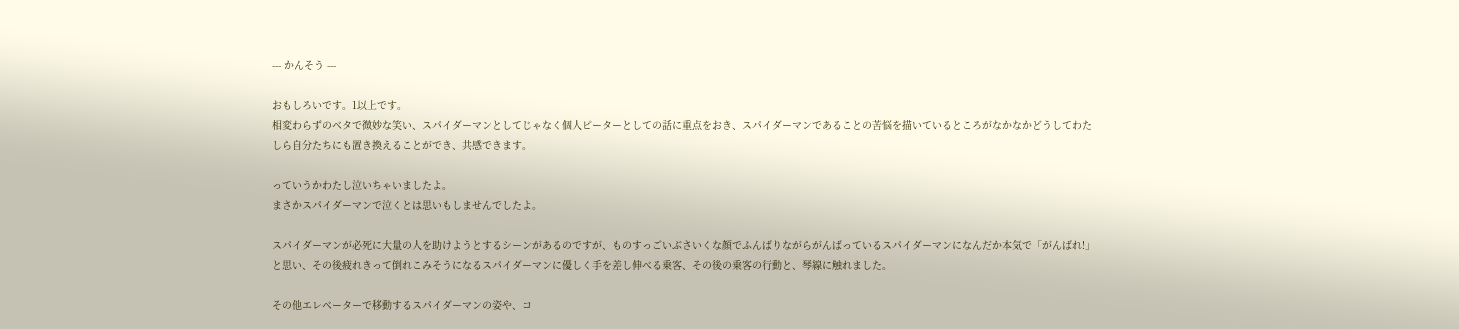--- かんそう ---

おもしろいです。1以上です。
相変わらずのベタで微妙な笑い、スパイダーマンとしてじゃなく個人ピーターとしての話に重点をおき、スパイダーマンであることの苦悩を描いているところがなかなかどうしてわたしら自分たちにも置き換えることができ、共感できます。

っていうかわたし泣いちゃいましたよ。
まさかスパイダーマンで泣くとは思いもしませんでしたよ。

スパイダーマンが必死に大量の人を助けようとするシーンがあるのですが、ものすっごいぶさいくな顔でふんばりながらがんばっているスパイダーマンになんだか本気で「がんばれ!」と思い、その後疲れきって倒れこみそうになるスパイダーマンに優しく手を差し伸べる乗客、その後の乗客の行動と、琴線に触れました。

その他エレベーターで移動するスパイダーマンの姿や、コ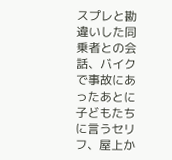スプレと勘違いした同乗者との会話、バイクで事故にあったあとに子どもたちに言うセリフ、屋上か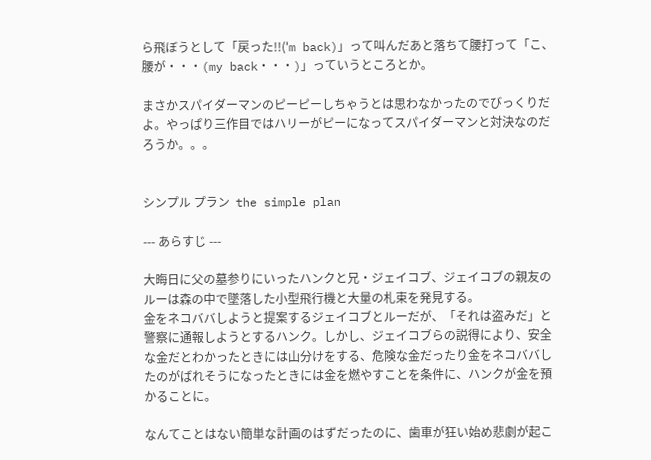ら飛ぼうとして「戻った!!('m back)」って叫んだあと落ちて腰打って「こ、腰が・・・(my back・・・)」っていうところとか。

まさかスパイダーマンのピーピーしちゃうとは思わなかったのでびっくりだよ。やっぱり三作目ではハリーがピーになってスパイダーマンと対決なのだろうか。。。


シンプル プラン  the simple plan

--- あらすじ ---

大晦日に父の墓参りにいったハンクと兄・ジェイコブ、ジェイコブの親友のルーは森の中で墜落した小型飛行機と大量の札束を発見する。
金をネコババしようと提案するジェイコブとルーだが、「それは盗みだ」と警察に通報しようとするハンク。しかし、ジェイコブらの説得により、安全な金だとわかったときには山分けをする、危険な金だったり金をネコババしたのがばれそうになったときには金を燃やすことを条件に、ハンクが金を預かることに。

なんてことはない簡単な計画のはずだったのに、歯車が狂い始め悲劇が起こ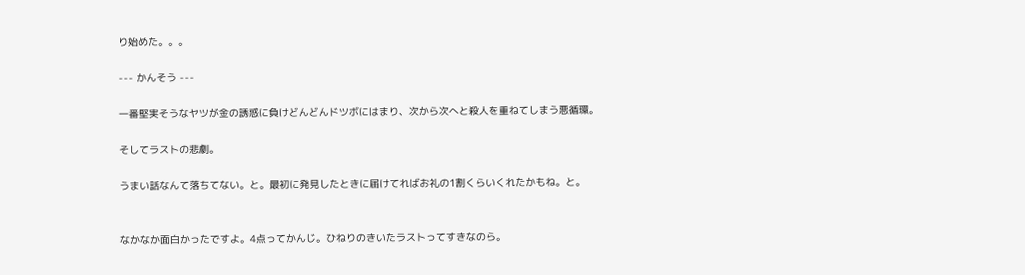り始めた。。。

--- かんそう ---

一番堅実そうなヤツが金の誘惑に負けどんどんドツボにはまり、次から次へと殺人を重ねてしまう悪循環。

そしてラストの悲劇。

うまい話なんて落ちてない。と。最初に発見したときに届けてればお礼の1割くらいくれたかもね。と。


なかなか面白かったですよ。4点ってかんじ。ひねりのきいたラストってすきなのら。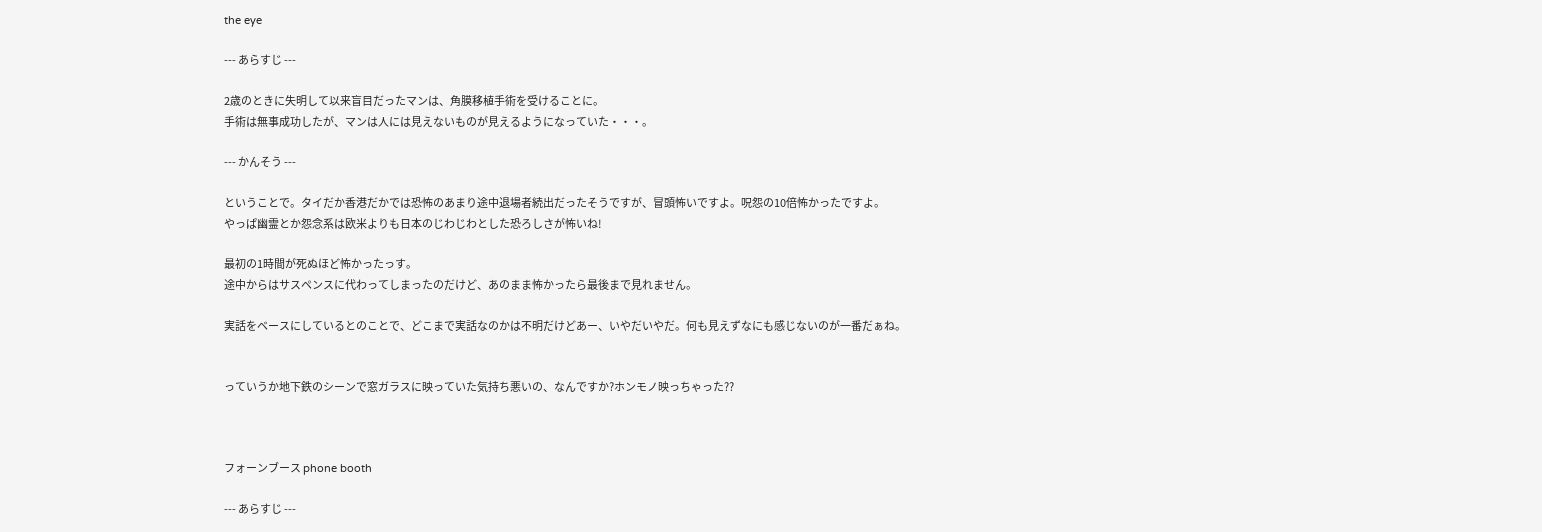the eye

--- あらすじ ---

2歳のときに失明して以来盲目だったマンは、角膜移植手術を受けることに。
手術は無事成功したが、マンは人には見えないものが見えるようになっていた・・・。

--- かんそう ---

ということで。タイだか香港だかでは恐怖のあまり途中退場者続出だったそうですが、冒頭怖いですよ。呪怨の10倍怖かったですよ。
やっぱ幽霊とか怨念系は欧米よりも日本のじわじわとした恐ろしさが怖いね!

最初の1時間が死ぬほど怖かったっす。
途中からはサスペンスに代わってしまったのだけど、あのまま怖かったら最後まで見れません。

実話をベースにしているとのことで、どこまで実話なのかは不明だけどあー、いやだいやだ。何も見えずなにも感じないのが一番だぁね。


っていうか地下鉄のシーンで窓ガラスに映っていた気持ち悪いの、なんですか?ホンモノ映っちゃった??



フォーンブース phone booth

--- あらすじ ---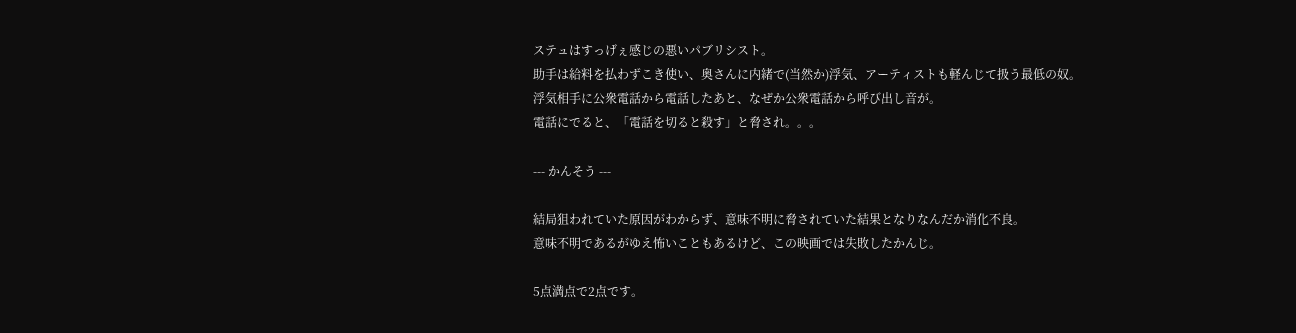ステュはすっげぇ感じの悪いパブリシスト。
助手は給料を払わずこき使い、奥さんに内緒で(当然か)浮気、アーティストも軽んじて扱う最低の奴。
浮気相手に公衆電話から電話したあと、なぜか公衆電話から呼び出し音が。
電話にでると、「電話を切ると殺す」と脅され。。。

--- かんそう ---

結局狙われていた原因がわからず、意味不明に脅されていた結果となりなんだか消化不良。
意味不明であるがゆえ怖いこともあるけど、この映画では失敗したかんじ。

5点満点で2点です。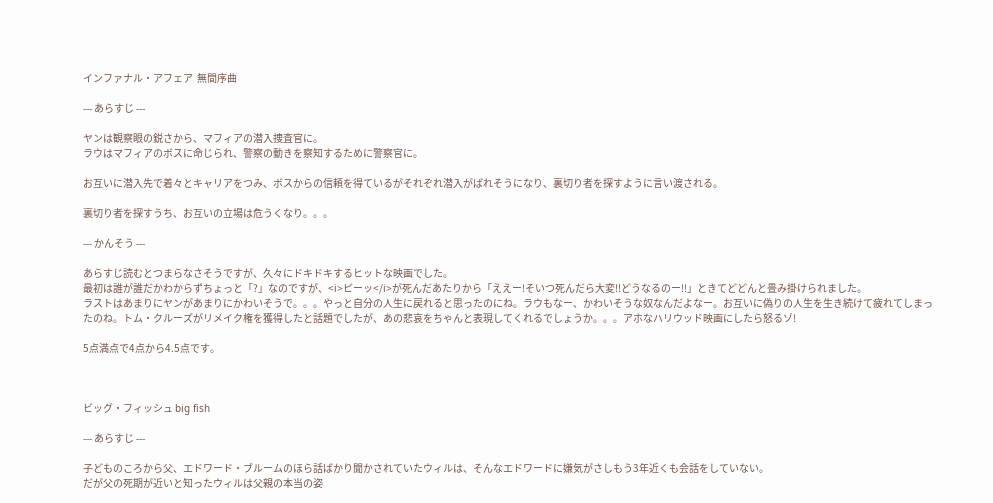インファナル・アフェア  無間序曲

--- あらすじ ---

ヤンは観察眼の鋭さから、マフィアの潜入捜査官に。
ラウはマフィアのボスに命じられ、警察の動きを察知するために警察官に。

お互いに潜入先で着々とキャリアをつみ、ボスからの信頼を得ているがそれぞれ潜入がばれそうになり、裏切り者を探すように言い渡される。

裏切り者を探すうち、お互いの立場は危うくなり。。。

--- かんそう ---

あらすじ読むとつまらなさそうですが、久々にドキドキするヒットな映画でした。
最初は誰が誰だかわからずちょっと「?」なのですが、<i>ピーッ</i>が死んだあたりから「ええー!そいつ死んだら大変!!どうなるのー!!」ときてどどんと畳み掛けられました。
ラストはあまりにヤンがあまりにかわいそうで。。。やっと自分の人生に戻れると思ったのにね。ラウもなー、かわいそうな奴なんだよなー。お互いに偽りの人生を生き続けて疲れてしまったのね。トム・クルーズがリメイク権を獲得したと話題でしたが、あの悲哀をちゃんと表現してくれるでしょうか。。。アホなハリウッド映画にしたら怒るゾ!

5点満点で4点から4.5点です。



ビッグ・フィッシュ big fish

--- あらすじ ---

子どものころから父、エドワード・ブルームのほら話ばかり聞かされていたウィルは、そんなエドワードに嫌気がさしもう3年近くも会話をしていない。
だが父の死期が近いと知ったウィルは父親の本当の姿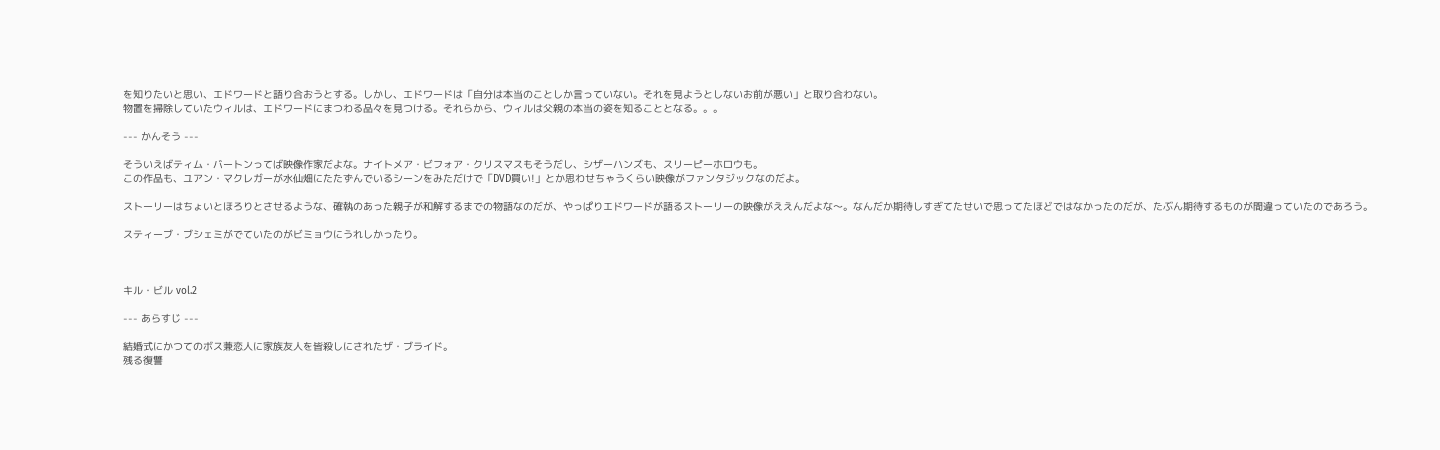を知りたいと思い、エドワードと語り合おうとする。しかし、エドワードは「自分は本当のことしか言っていない。それを見ようとしないお前が悪い」と取り合わない。
物置を掃除していたウィルは、エドワードにまつわる品々を見つける。それらから、ウィルは父親の本当の姿を知ることとなる。。。

--- かんそう ---

そういえばティム・バートンってば映像作家だよな。ナイトメア・ビフォア・クリスマスもそうだし、シザーハンズも、スリーピーホロウも。
この作品も、ユアン・マクレガーが水仙畑にたたずんでいるシーンをみただけで「DVD買い!」とか思わせちゃうくらい映像がファンタジックなのだよ。

ストーリーはちょいとほろりとさせるような、確執のあった親子が和解するまでの物語なのだが、やっぱりエドワードが語るストーリーの映像がええんだよな〜。なんだか期待しすぎてたせいで思ってたほどではなかったのだが、たぶん期待するものが間違っていたのであろう。

スティーブ・ブシェミがでていたのがビミョウにうれしかったり。



キル・ビル vol.2

--- あらすじ ---

結婚式にかつてのボス兼恋人に家族友人を皆殺しにされたザ・ブライド。
残る復讐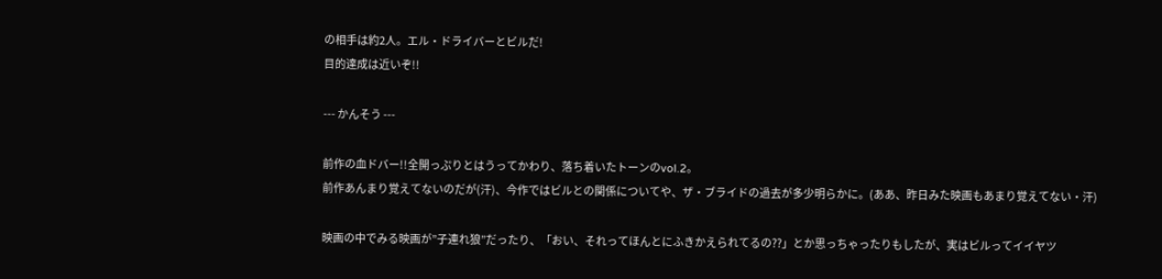の相手は約2人。エル・ドライバーとビルだ!
目的達成は近いぞ!!

--- かんそう ---

前作の血ドバー!!全開っぷりとはうってかわり、落ち着いたトーンのvol.2。
前作あんまり覚えてないのだが(汗)、今作ではビルとの関係についてや、ザ・ブライドの過去が多少明らかに。(ああ、昨日みた映画もあまり覚えてない・汗)

映画の中でみる映画が”子連れ狼”だったり、「おい、それってほんとにふきかえられてるの??」とか思っちゃったりもしたが、実はビルってイイヤツ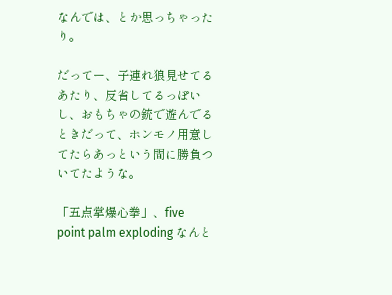なんでは、とか思っちゃったり。

だってー、子連れ狼見せてるあたり、反省してるっぽいし、おもちゃの銃で遊んでるときだって、ホンモノ用意してたらあっという間に勝負ついてたような。

「五点掌爆心拳」、five point palm exploding なんと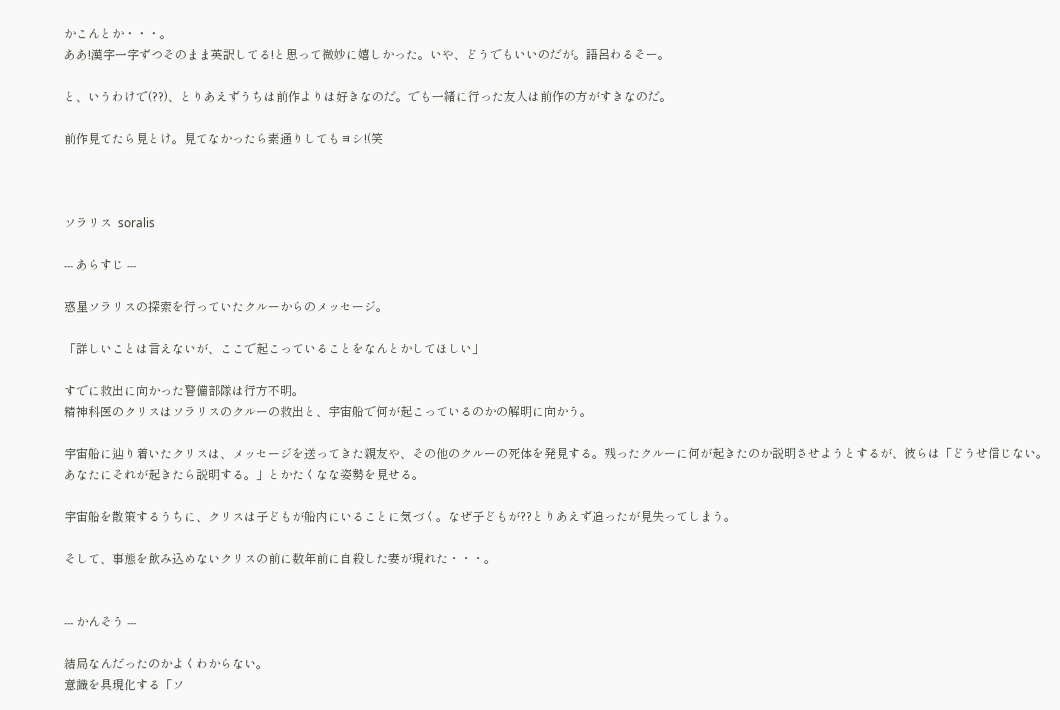かこんとか・・・。
ああ!漢字一字ずつそのまま英訳してる!と思って微妙に嬉しかった。いや、どうでもいいのだが。語呂わるそー。

と、いうわけで(??)、とりあえずうちは前作よりは好きなのだ。でも一緒に行った友人は前作の方がすきなのだ。

前作見てたら見とけ。見てなかったら素通りしてもヨシ!(笑



ソラリス  soralis

--- あらすじ ---

惑星ソラリスの探索を行っていたクルーからのメッセージ。

「詳しいことは言えないが、ここで起こっていることをなんとかしてほしい」

すでに救出に向かった警備部隊は行方不明。
精神科医のクリスはソラリスのクルーの救出と、宇宙船で何が起こっているのかの解明に向かう。

宇宙船に辿り着いたクリスは、メッセージを送ってきた親友や、その他のクルーの死体を発見する。残ったクルーに何が起きたのか説明させようとするが、彼らは「どうせ信じない。あなたにそれが起きたら説明する。」とかたくなな姿勢を見せる。

宇宙船を散策するうちに、クリスは子どもが船内にいることに気づく。なぜ子どもが??とりあえず追ったが見失ってしまう。

そして、事態を飲み込めないクリスの前に数年前に自殺した妻が現れた・・・。


--- かんそう ---

結局なんだったのかよくわからない。
意識を具現化する「ソ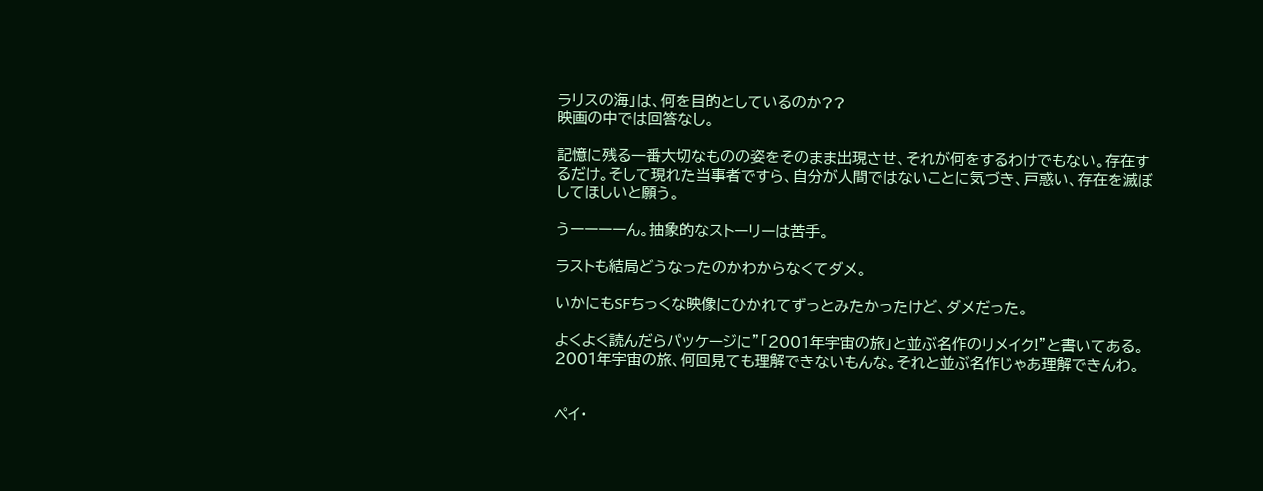ラリスの海」は、何を目的としているのか??
映画の中では回答なし。

記憶に残る一番大切なものの姿をそのまま出現させ、それが何をするわけでもない。存在するだけ。そして現れた当事者ですら、自分が人間ではないことに気づき、戸惑い、存在を滅ぼしてほしいと願う。

うーーーーん。抽象的なストーリーは苦手。

ラストも結局どうなったのかわからなくてダメ。

いかにもSFちっくな映像にひかれてずっとみたかったけど、ダメだった。

よくよく読んだらパッケージに”「2001年宇宙の旅」と並ぶ名作のリメイク!”と書いてある。2001年宇宙の旅、何回見ても理解できないもんな。それと並ぶ名作じゃあ理解できんわ。


ペイ・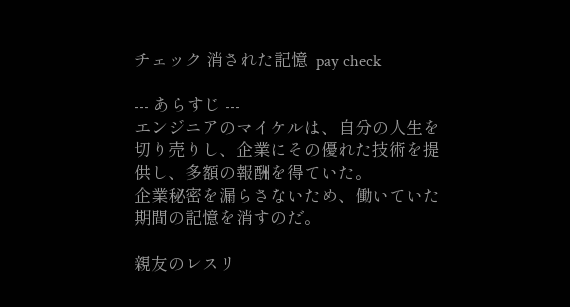チェック 消された記憶  pay check

--- あらすじ ---
エンジニアのマイケルは、自分の人生を切り売りし、企業にその優れた技術を提供し、多額の報酬を得ていた。
企業秘密を漏らさないため、働いていた期間の記憶を消すのだ。

親友のレスリ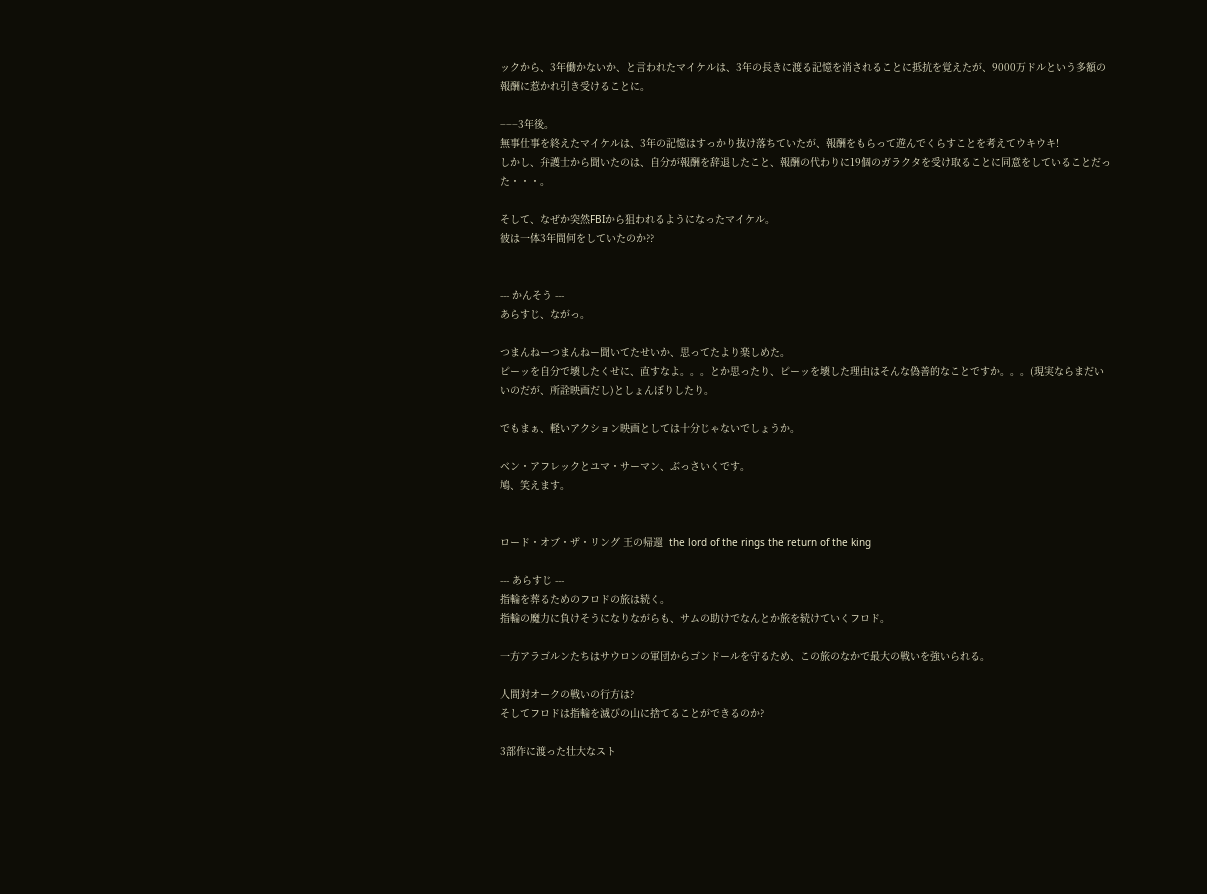ックから、3年働かないか、と言われたマイケルは、3年の長きに渡る記憶を消されることに抵抗を覚えたが、9000万ドルという多額の報酬に惹かれ引き受けることに。

−−−3年後。
無事仕事を終えたマイケルは、3年の記憶はすっかり抜け落ちていたが、報酬をもらって遊んでくらすことを考えてウキウキ!
しかし、弁護士から聞いたのは、自分が報酬を辞退したこと、報酬の代わりに19個のガラクタを受け取ることに同意をしていることだった・・・。

そして、なぜか突然FBIから狙われるようになったマイケル。
彼は一体3年間何をしていたのか??


--- かんそう ---
あらすじ、ながっ。

つまんねーつまんねー聞いてたせいか、思ってたより楽しめた。
ピーッを自分で壊したくせに、直すなよ。。。とか思ったり、ピーッを壊した理由はそんな偽善的なことですか。。。(現実ならまだいいのだが、所詮映画だし)としょんぼりしたり。

でもまぁ、軽いアクション映画としては十分じゃないでしょうか。

ベン・アフレックとユマ・サーマン、ぶっさいくです。
鳩、笑えます。


ロード・オブ・ザ・リング 王の帰還  the lord of the rings the return of the king

--- あらすじ ---
指輪を葬るためのフロドの旅は続く。
指輪の魔力に負けそうになりながらも、サムの助けでなんとか旅を続けていくフロド。

一方アラゴルンたちはサウロンの軍団からゴンドールを守るため、この旅のなかで最大の戦いを強いられる。

人間対オークの戦いの行方は?
そしてフロドは指輪を滅びの山に捨てることができるのか?

3部作に渡った壮大なスト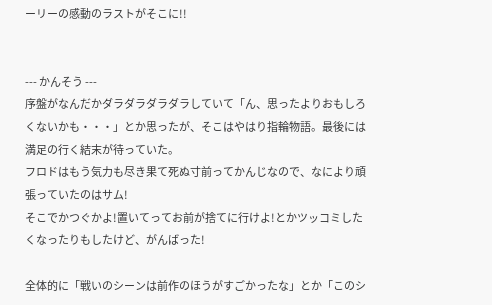ーリーの感動のラストがそこに!!


--- かんそう ---
序盤がなんだかダラダラダラダラしていて「ん、思ったよりおもしろくないかも・・・」とか思ったが、そこはやはり指輪物語。最後には満足の行く結末が待っていた。
フロドはもう気力も尽き果て死ぬ寸前ってかんじなので、なにより頑張っていたのはサム!
そこでかつぐかよ!置いてってお前が捨てに行けよ!とかツッコミしたくなったりもしたけど、がんばった!

全体的に「戦いのシーンは前作のほうがすごかったな」とか「このシ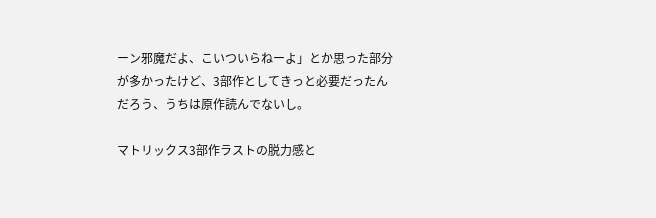ーン邪魔だよ、こいついらねーよ」とか思った部分が多かったけど、3部作としてきっと必要だったんだろう、うちは原作読んでないし。

マトリックス3部作ラストの脱力感と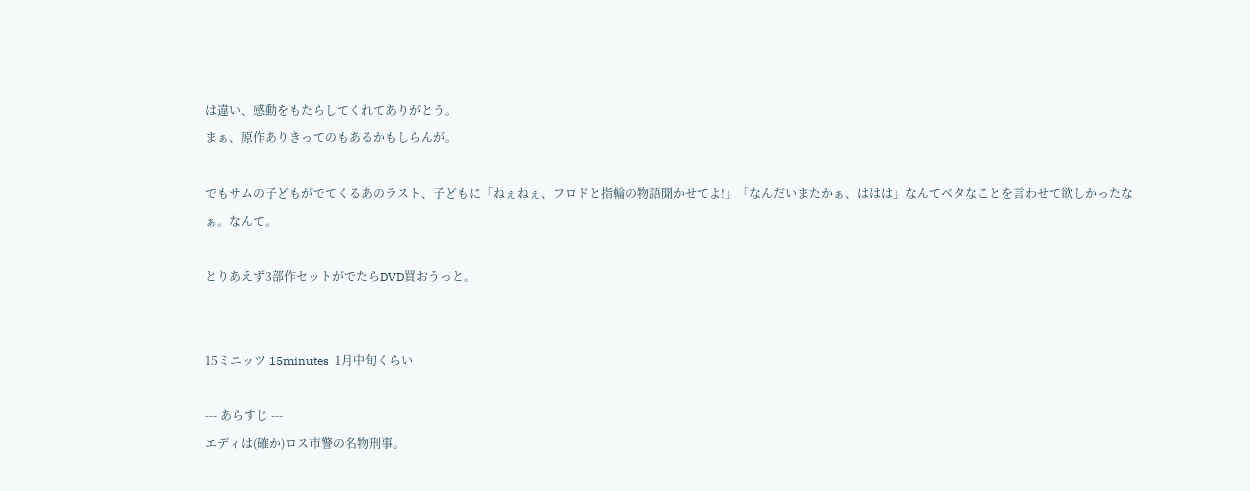は違い、感動をもたらしてくれてありがとう。
まぁ、原作ありきってのもあるかもしらんが。

でもサムの子どもがでてくるあのラスト、子どもに「ねぇねぇ、フロドと指輪の物語聞かせてよ!」「なんだいまたかぁ、ははは」なんてベタなことを言わせて欲しかったなぁ。なんて。

とりあえず3部作セットがでたらDVD買おうっと。


15ミニッツ 15minutes  1月中旬くらい

--- あらすじ ---
エディは(確か)ロス市警の名物刑事。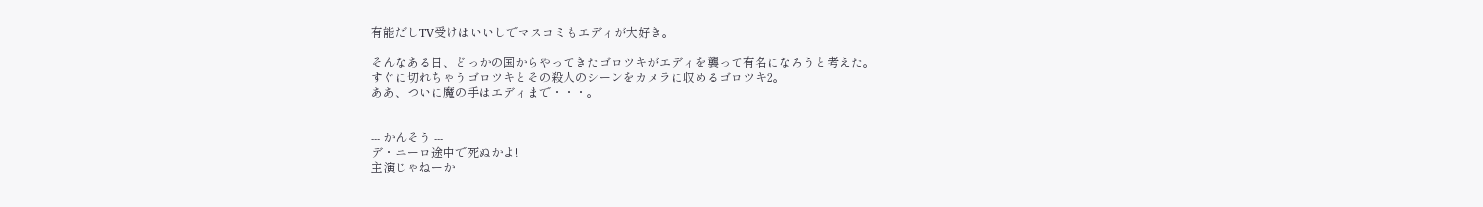有能だしTV受けはいいしでマスコミもエディが大好き。

そんなある日、どっかの国からやってきたゴロツキがエディを襲って有名になろうと考えた。
すぐに切れちゃうゴロツキとその殺人のシーンをカメラに収めるゴロツキ2。
ああ、ついに魔の手はエディまで・・・。


--- かんそう ---
デ・ニーロ途中で死ぬかよ!
主演じゃねーか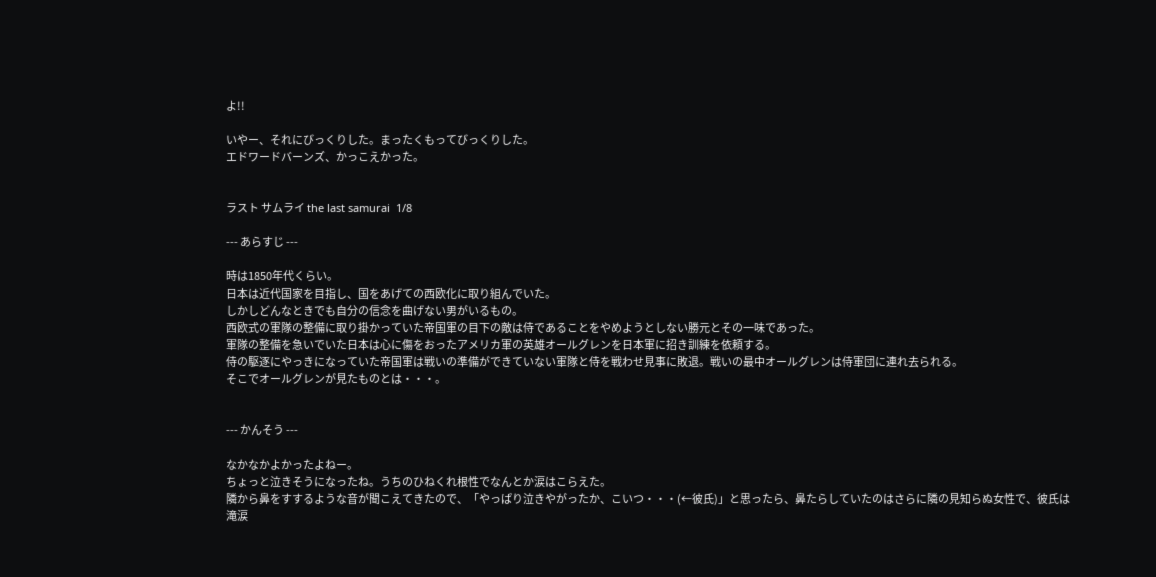よ!!

いやー、それにびっくりした。まったくもってびっくりした。
エドワードバーンズ、かっこえかった。


ラスト サムライ the last samurai  1/8

--- あらすじ ---

時は1850年代くらい。
日本は近代国家を目指し、国をあげての西欧化に取り組んでいた。
しかしどんなときでも自分の信念を曲げない男がいるもの。
西欧式の軍隊の整備に取り掛かっていた帝国軍の目下の敵は侍であることをやめようとしない勝元とその一味であった。
軍隊の整備を急いでいた日本は心に傷をおったアメリカ軍の英雄オールグレンを日本軍に招き訓練を依頼する。
侍の駆逐にやっきになっていた帝国軍は戦いの準備ができていない軍隊と侍を戦わせ見事に敗退。戦いの最中オールグレンは侍軍団に連れ去られる。
そこでオールグレンが見たものとは・・・。


--- かんそう ---

なかなかよかったよねー。
ちょっと泣きそうになったね。うちのひねくれ根性でなんとか涙はこらえた。
隣から鼻をすするような音が聞こえてきたので、「やっぱり泣きやがったか、こいつ・・・(←彼氏)」と思ったら、鼻たらしていたのはさらに隣の見知らぬ女性で、彼氏は滝涙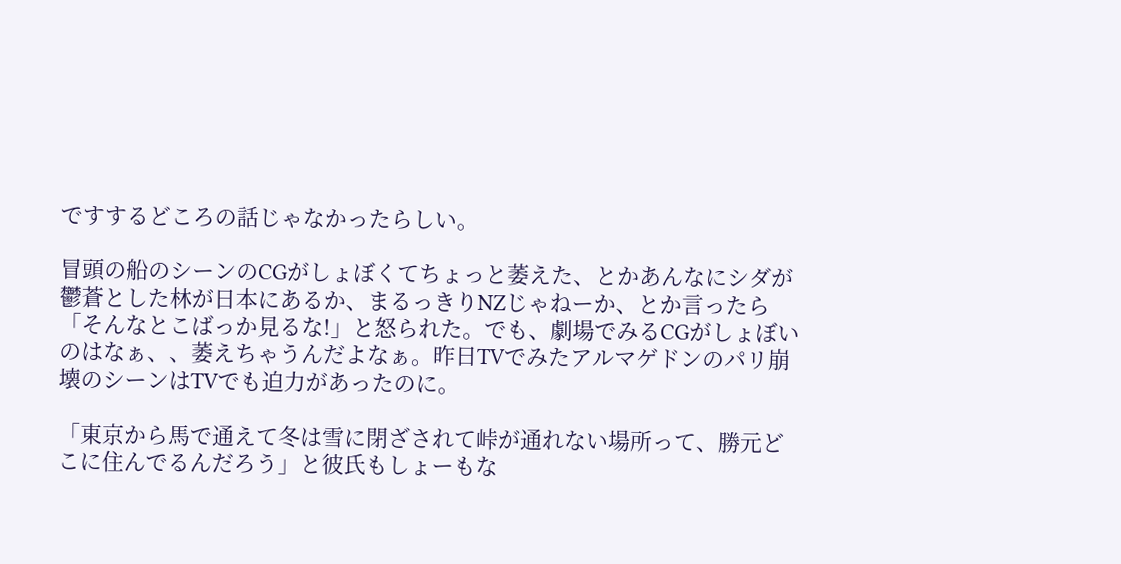ですするどころの話じゃなかったらしい。

冒頭の船のシーンのCGがしょぼくてちょっと萎えた、とかあんなにシダが鬱蒼とした林が日本にあるか、まるっきりNZじゃねーか、とか言ったら「そんなとこばっか見るな!」と怒られた。でも、劇場でみるCGがしょぼいのはなぁ、、萎えちゃうんだよなぁ。昨日TVでみたアルマゲドンのパリ崩壊のシーンはTVでも迫力があったのに。

「東京から馬で通えて冬は雪に閉ざされて峠が通れない場所って、勝元どこに住んでるんだろう」と彼氏もしょーもな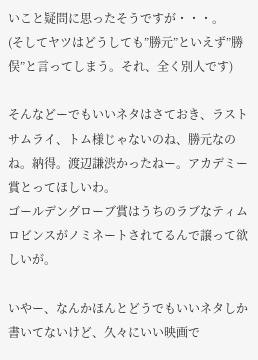いこと疑問に思ったそうですが・・・。
(そしてヤツはどうしても”勝元”といえず”勝俣”と言ってしまう。それ、全く別人です)

そんなどーでもいいネタはさておき、ラストサムライ、トム様じゃないのね、勝元なのね。納得。渡辺謙渋かったねー。アカデミー賞とってほしいわ。
ゴールデングローブ賞はうちのラブなティムロビンスがノミネートされてるんで譲って欲しいが。

いやー、なんかほんとどうでもいいネタしか書いてないけど、久々にいい映画で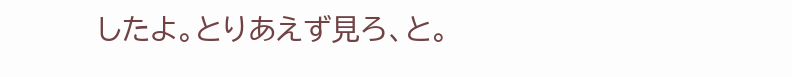したよ。とりあえず見ろ、と。